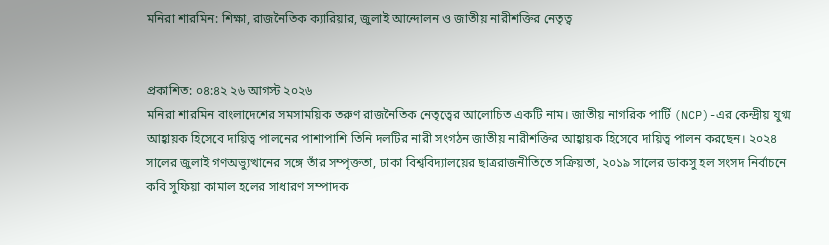মনিরা শারমিন: শিক্ষা, রাজনৈতিক ক্যারিয়ার, জুলাই আন্দোলন ও জাতীয় নারীশক্তির নেতৃত্ব


প্রকাশিত: ০৪:৪২ ২৬ আগস্ট ২০২৬
মনিরা শারমিন বাংলাদেশের সমসাময়িক তরুণ রাজনৈতিক নেতৃত্বের আলোচিত একটি নাম। জাতীয় নাগরিক পার্টি (NCP)-এর কেন্দ্রীয় যুগ্ম আহ্বায়ক হিসেবে দায়িত্ব পালনের পাশাপাশি তিনি দলটির নারী সংগঠন জাতীয় নারীশক্তির আহ্বায়ক হিসেবে দায়িত্ব পালন করছেন। ২০২৪ সালের জুলাই গণঅভ্যুত্থানের সঙ্গে তাঁর সম্পৃক্ততা, ঢাকা বিশ্ববিদ্যালয়ের ছাত্ররাজনীতিতে সক্রিয়তা, ২০১৯ সালের ডাকসু হল সংসদ নির্বাচনে কবি সুফিয়া কামাল হলের সাধারণ সম্পাদক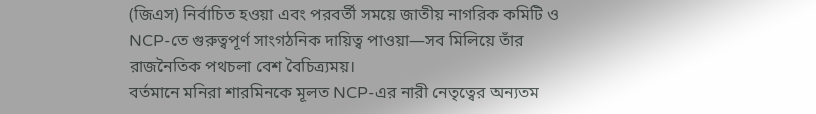(জিএস) নির্বাচিত হওয়া এবং পরবর্তী সময়ে জাতীয় নাগরিক কমিটি ও NCP-তে গুরুত্বপূর্ণ সাংগঠনিক দায়িত্ব পাওয়া—সব মিলিয়ে তাঁর রাজনৈতিক পথচলা বেশ বৈচিত্র্যময়।
বর্তমানে মনিরা শারমিনকে মূলত NCP-এর নারী নেতৃত্বের অন্যতম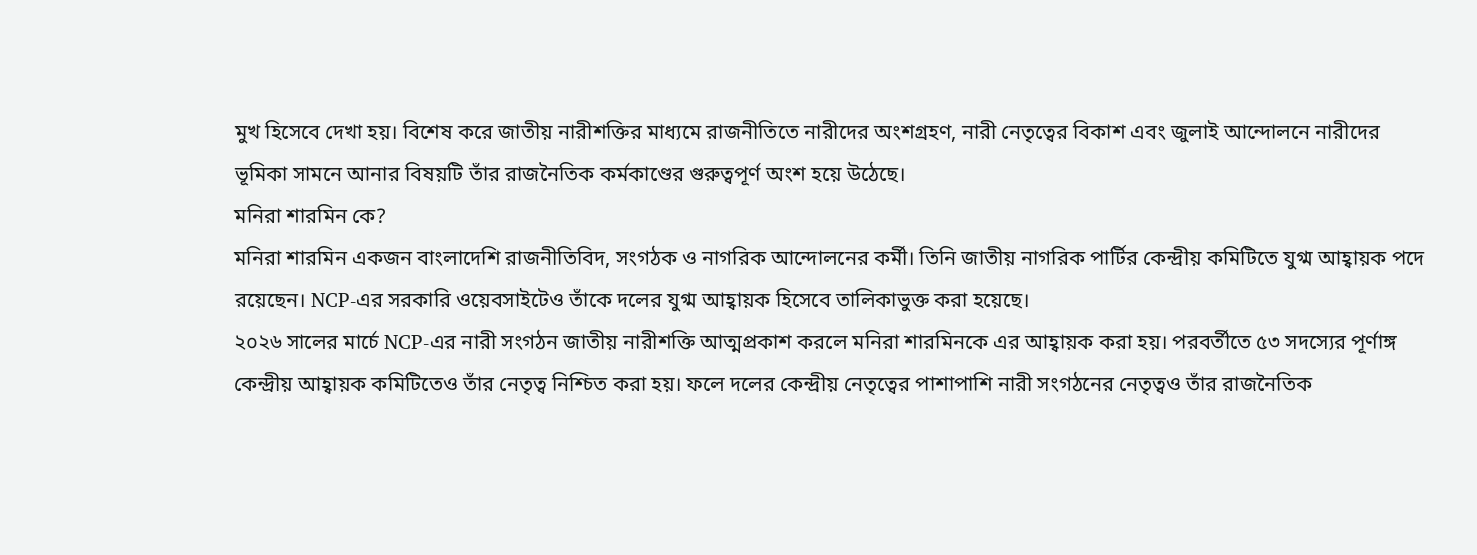মুখ হিসেবে দেখা হয়। বিশেষ করে জাতীয় নারীশক্তির মাধ্যমে রাজনীতিতে নারীদের অংশগ্রহণ, নারী নেতৃত্বের বিকাশ এবং জুলাই আন্দোলনে নারীদের ভূমিকা সামনে আনার বিষয়টি তাঁর রাজনৈতিক কর্মকাণ্ডের গুরুত্বপূর্ণ অংশ হয়ে উঠেছে।
মনিরা শারমিন কে?
মনিরা শারমিন একজন বাংলাদেশি রাজনীতিবিদ, সংগঠক ও নাগরিক আন্দোলনের কর্মী। তিনি জাতীয় নাগরিক পার্টির কেন্দ্রীয় কমিটিতে যুগ্ম আহ্বায়ক পদে রয়েছেন। NCP-এর সরকারি ওয়েবসাইটেও তাঁকে দলের যুগ্ম আহ্বায়ক হিসেবে তালিকাভুক্ত করা হয়েছে।
২০২৬ সালের মার্চে NCP-এর নারী সংগঠন জাতীয় নারীশক্তি আত্মপ্রকাশ করলে মনিরা শারমিনকে এর আহ্বায়ক করা হয়। পরবর্তীতে ৫৩ সদস্যের পূর্ণাঙ্গ কেন্দ্রীয় আহ্বায়ক কমিটিতেও তাঁর নেতৃত্ব নিশ্চিত করা হয়। ফলে দলের কেন্দ্রীয় নেতৃত্বের পাশাপাশি নারী সংগঠনের নেতৃত্বও তাঁর রাজনৈতিক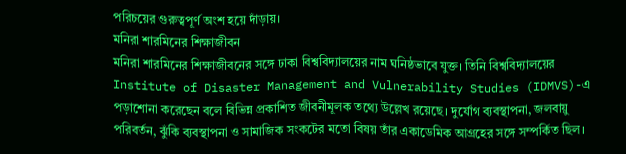পরিচয়ের গুরুত্বপূর্ণ অংশ হয়ে দাঁড়ায়।
মনিরা শারমিনের শিক্ষাজীবন
মনিরা শারমিনের শিক্ষাজীবনের সঙ্গে ঢাকা বিশ্ববিদ্যালয়ের নাম ঘনিষ্ঠভাবে যুক্ত। তিনি বিশ্ববিদ্যালয়ের Institute of Disaster Management and Vulnerability Studies (IDMVS)-এ পড়াশোনা করেছেন বলে বিভিন্ন প্রকাশিত জীবনীমূলক তথ্যে উল্লেখ রয়েছে। দুর্যোগ ব্যবস্থাপনা, জলবায়ু পরিবর্তন, ঝুঁকি ব্যবস্থাপনা ও সামাজিক সংকটের মতো বিষয় তাঁর একাডেমিক আগ্রহের সঙ্গে সম্পর্কিত ছিল।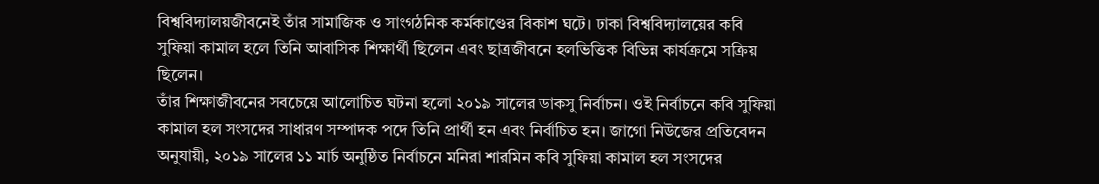বিশ্ববিদ্যালয়জীবনেই তাঁর সামাজিক ও সাংগঠনিক কর্মকাণ্ডের বিকাশ ঘটে। ঢাকা বিশ্ববিদ্যালয়ের কবি সুফিয়া কামাল হলে তিনি আবাসিক শিক্ষার্থী ছিলেন এবং ছাত্রজীবনে হলভিত্তিক বিভিন্ন কার্যক্রমে সক্রিয় ছিলেন।
তাঁর শিক্ষাজীবনের সবচেয়ে আলোচিত ঘটনা হলো ২০১৯ সালের ডাকসু নির্বাচন। ওই নির্বাচনে কবি সুফিয়া কামাল হল সংসদের সাধারণ সম্পাদক পদে তিনি প্রার্থী হন এবং নির্বাচিত হন। জাগো নিউজের প্রতিবেদন অনুযায়ী, ২০১৯ সালের ১১ মার্চ অনুষ্ঠিত নির্বাচনে মনিরা শারমিন কবি সুফিয়া কামাল হল সংসদের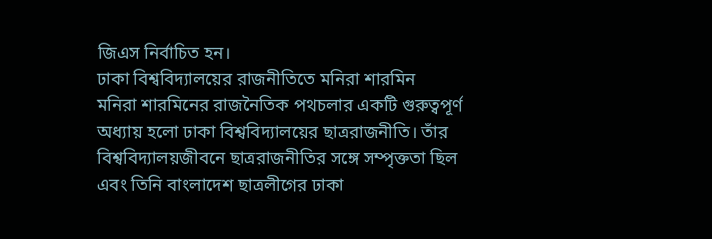জিএস নির্বাচিত হন।
ঢাকা বিশ্ববিদ্যালয়ের রাজনীতিতে মনিরা শারমিন
মনিরা শারমিনের রাজনৈতিক পথচলার একটি গুরুত্বপূর্ণ অধ্যায় হলো ঢাকা বিশ্ববিদ্যালয়ের ছাত্ররাজনীতি। তাঁর বিশ্ববিদ্যালয়জীবনে ছাত্ররাজনীতির সঙ্গে সম্পৃক্ততা ছিল এবং তিনি বাংলাদেশ ছাত্রলীগের ঢাকা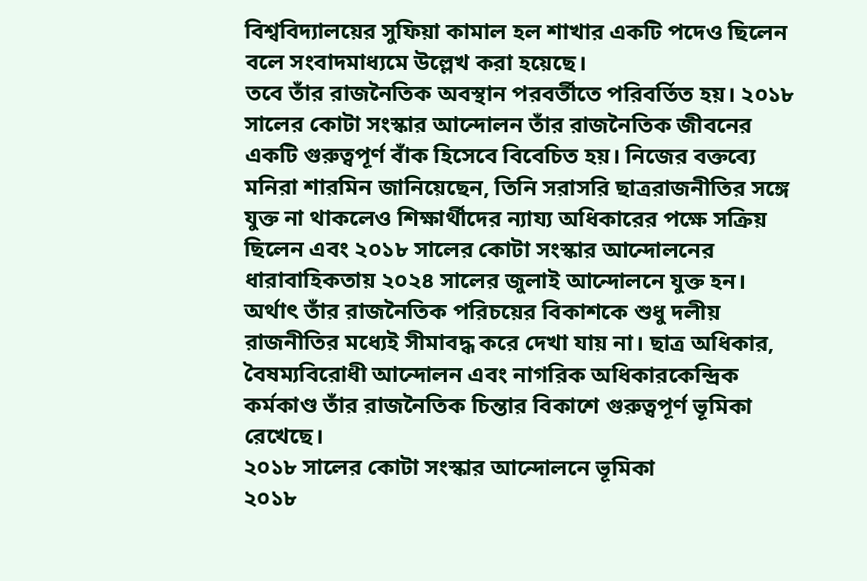বিশ্ববিদ্যালয়ের সুফিয়া কামাল হল শাখার একটি পদেও ছিলেন বলে সংবাদমাধ্যমে উল্লেখ করা হয়েছে।
তবে তাঁর রাজনৈতিক অবস্থান পরবর্তীতে পরিবর্তিত হয়। ২০১৮ সালের কোটা সংস্কার আন্দোলন তাঁর রাজনৈতিক জীবনের একটি গুরুত্বপূর্ণ বাঁক হিসেবে বিবেচিত হয়। নিজের বক্তব্যে মনিরা শারমিন জানিয়েছেন, তিনি সরাসরি ছাত্ররাজনীতির সঙ্গে যুক্ত না থাকলেও শিক্ষার্থীদের ন্যায্য অধিকারের পক্ষে সক্রিয় ছিলেন এবং ২০১৮ সালের কোটা সংস্কার আন্দোলনের ধারাবাহিকতায় ২০২৪ সালের জুলাই আন্দোলনে যুক্ত হন।
অর্থাৎ তাঁর রাজনৈতিক পরিচয়ের বিকাশকে শুধু দলীয় রাজনীতির মধ্যেই সীমাবদ্ধ করে দেখা যায় না। ছাত্র অধিকার, বৈষম্যবিরোধী আন্দোলন এবং নাগরিক অধিকারকেন্দ্রিক কর্মকাণ্ড তাঁর রাজনৈতিক চিন্তার বিকাশে গুরুত্বপূর্ণ ভূমিকা রেখেছে।
২০১৮ সালের কোটা সংস্কার আন্দোলনে ভূমিকা
২০১৮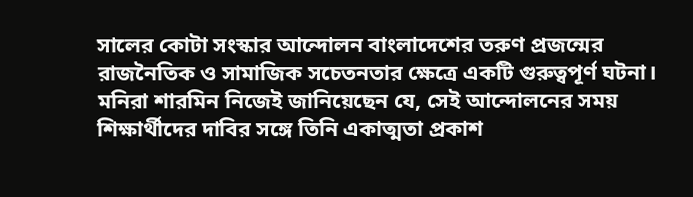সালের কোটা সংস্কার আন্দোলন বাংলাদেশের তরুণ প্রজন্মের রাজনৈতিক ও সামাজিক সচেতনতার ক্ষেত্রে একটি গুরুত্বপূর্ণ ঘটনা। মনিরা শারমিন নিজেই জানিয়েছেন যে, সেই আন্দোলনের সময় শিক্ষার্থীদের দাবির সঙ্গে তিনি একাত্মতা প্রকাশ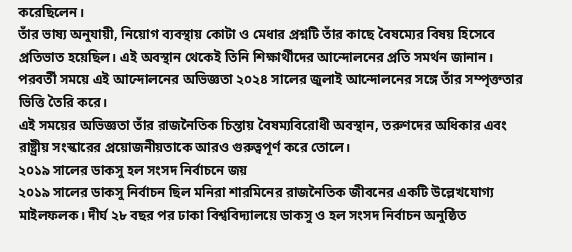করেছিলেন।
তাঁর ভাষ্য অনুযায়ী, নিয়োগ ব্যবস্থায় কোটা ও মেধার প্রশ্নটি তাঁর কাছে বৈষম্যের বিষয় হিসেবে প্রতিভাত হয়েছিল। এই অবস্থান থেকেই তিনি শিক্ষার্থীদের আন্দোলনের প্রতি সমর্থন জানান। পরবর্তী সময়ে এই আন্দোলনের অভিজ্ঞতা ২০২৪ সালের জুলাই আন্দোলনের সঙ্গে তাঁর সম্পৃক্ততার ভিত্তি তৈরি করে।
এই সময়ের অভিজ্ঞতা তাঁর রাজনৈতিক চিন্তায় বৈষম্যবিরোধী অবস্থান, তরুণদের অধিকার এবং রাষ্ট্রীয় সংস্কারের প্রয়োজনীয়তাকে আরও গুরুত্বপূর্ণ করে তোলে।
২০১৯ সালের ডাকসু হল সংসদ নির্বাচনে জয়
২০১৯ সালের ডাকসু নির্বাচন ছিল মনিরা শারমিনের রাজনৈতিক জীবনের একটি উল্লেখযোগ্য মাইলফলক। দীর্ঘ ২৮ বছর পর ঢাকা বিশ্ববিদ্যালয়ে ডাকসু ও হল সংসদ নির্বাচন অনুষ্ঠিত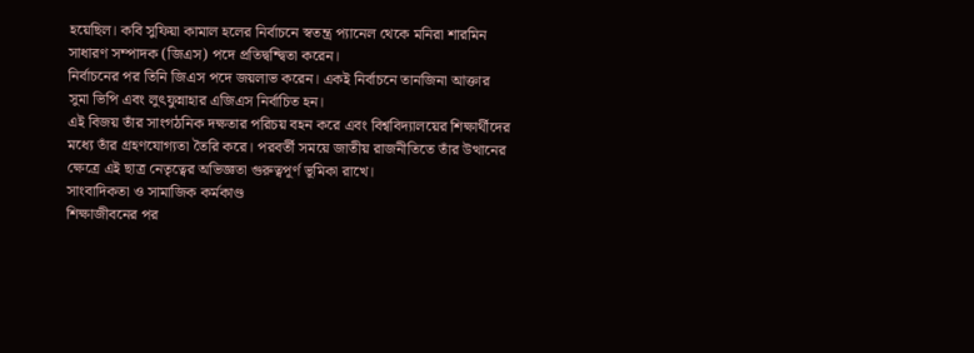হয়েছিল। কবি সুফিয়া কামাল হলের নির্বাচনে স্বতন্ত্র প্যানেল থেকে মনিরা শারমিন সাধারণ সম্পাদক (জিএস) পদে প্রতিদ্বন্দ্বিতা করেন।
নির্বাচনের পর তিনি জিএস পদে জয়লাভ করেন। একই নির্বাচনে তানজিনা আক্তার সুমা ভিপি এবং লুৎফুন্নাহার এজিএস নির্বাচিত হন।
এই বিজয় তাঁর সাংগঠনিক দক্ষতার পরিচয় বহন করে এবং বিশ্ববিদ্যালয়ের শিক্ষার্থীদের মধ্যে তাঁর গ্রহণযোগ্যতা তৈরি করে। পরবর্তী সময়ে জাতীয় রাজনীতিতে তাঁর উত্থানের ক্ষেত্রে এই ছাত্র নেতৃত্বের অভিজ্ঞতা গুরুত্বপূর্ণ ভূমিকা রাখে।
সাংবাদিকতা ও সামাজিক কর্মকাণ্ড
শিক্ষাজীবনের পর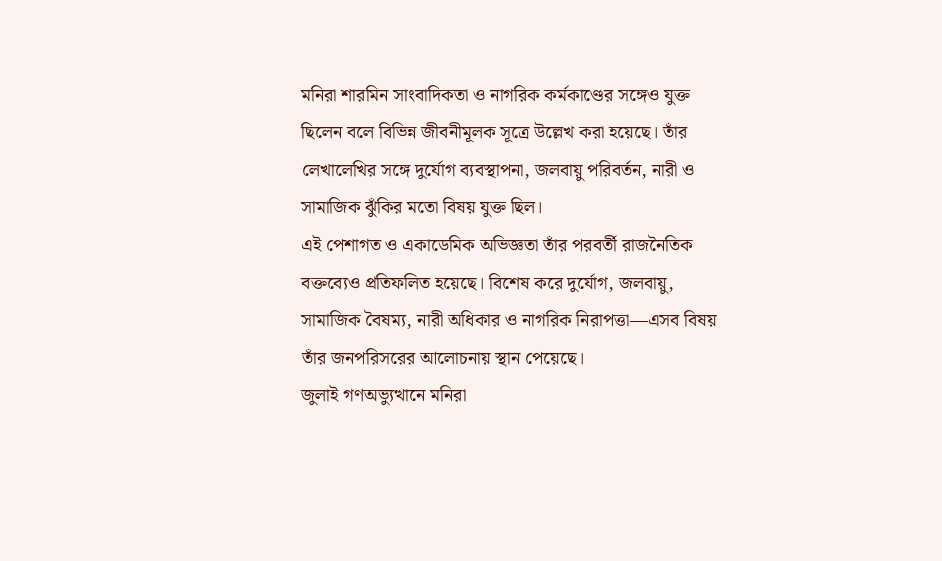মনিরা শারমিন সাংবাদিকতা ও নাগরিক কর্মকাণ্ডের সঙ্গেও যুক্ত ছিলেন বলে বিভিন্ন জীবনীমূলক সূত্রে উল্লেখ করা হয়েছে। তাঁর লেখালেখির সঙ্গে দুর্যোগ ব্যবস্থাপনা, জলবায়ু পরিবর্তন, নারী ও সামাজিক ঝুঁকির মতো বিষয় যুক্ত ছিল।
এই পেশাগত ও একাডেমিক অভিজ্ঞতা তাঁর পরবর্তী রাজনৈতিক বক্তব্যেও প্রতিফলিত হয়েছে। বিশেষ করে দুর্যোগ, জলবায়ু, সামাজিক বৈষম্য, নারী অধিকার ও নাগরিক নিরাপত্তা—এসব বিষয় তাঁর জনপরিসরের আলোচনায় স্থান পেয়েছে।
জুলাই গণঅভ্যুত্থানে মনিরা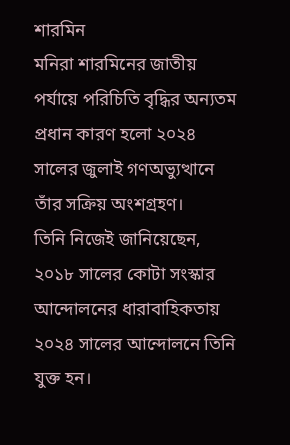শারমিন
মনিরা শারমিনের জাতীয় পর্যায়ে পরিচিতি বৃদ্ধির অন্যতম প্রধান কারণ হলো ২০২৪ সালের জুলাই গণঅভ্যুত্থানে তাঁর সক্রিয় অংশগ্রহণ।
তিনি নিজেই জানিয়েছেন, ২০১৮ সালের কোটা সংস্কার আন্দোলনের ধারাবাহিকতায় ২০২৪ সালের আন্দোলনে তিনি যুক্ত হন।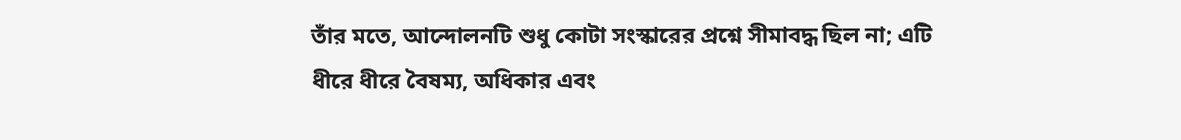তাঁর মতে, আন্দোলনটি শুধু কোটা সংস্কারের প্রশ্নে সীমাবদ্ধ ছিল না; এটি ধীরে ধীরে বৈষম্য, অধিকার এবং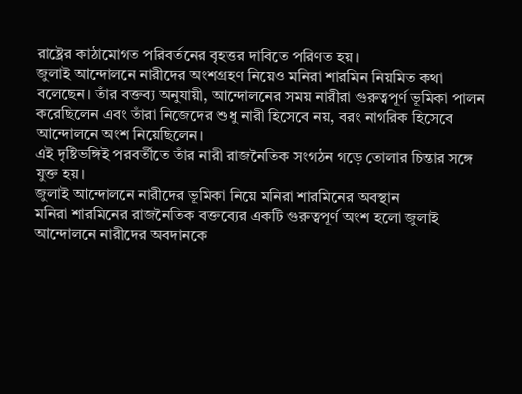রাষ্ট্রের কাঠামোগত পরিবর্তনের বৃহত্তর দাবিতে পরিণত হয়।
জুলাই আন্দোলনে নারীদের অংশগ্রহণ নিয়েও মনিরা শারমিন নিয়মিত কথা বলেছেন। তাঁর বক্তব্য অনুযায়ী, আন্দোলনের সময় নারীরা গুরুত্বপূর্ণ ভূমিকা পালন করেছিলেন এবং তাঁরা নিজেদের শুধু নারী হিসেবে নয়, বরং নাগরিক হিসেবে আন্দোলনে অংশ নিয়েছিলেন।
এই দৃষ্টিভঙ্গিই পরবর্তীতে তাঁর নারী রাজনৈতিক সংগঠন গড়ে তোলার চিন্তার সঙ্গে যুক্ত হয়।
জুলাই আন্দোলনে নারীদের ভূমিকা নিয়ে মনিরা শারমিনের অবস্থান
মনিরা শারমিনের রাজনৈতিক বক্তব্যের একটি গুরুত্বপূর্ণ অংশ হলো জুলাই আন্দোলনে নারীদের অবদানকে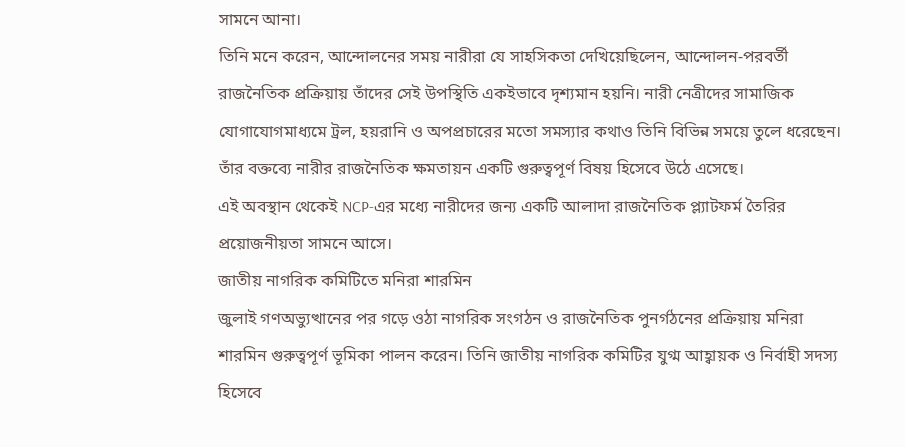সামনে আনা।
তিনি মনে করেন, আন্দোলনের সময় নারীরা যে সাহসিকতা দেখিয়েছিলেন, আন্দোলন-পরবর্তী রাজনৈতিক প্রক্রিয়ায় তাঁদের সেই উপস্থিতি একইভাবে দৃশ্যমান হয়নি। নারী নেত্রীদের সামাজিক যোগাযোগমাধ্যমে ট্রল, হয়রানি ও অপপ্রচারের মতো সমস্যার কথাও তিনি বিভিন্ন সময়ে তুলে ধরেছেন। তাঁর বক্তব্যে নারীর রাজনৈতিক ক্ষমতায়ন একটি গুরুত্বপূর্ণ বিষয় হিসেবে উঠে এসেছে।
এই অবস্থান থেকেই NCP-এর মধ্যে নারীদের জন্য একটি আলাদা রাজনৈতিক প্ল্যাটফর্ম তৈরির প্রয়োজনীয়তা সামনে আসে।
জাতীয় নাগরিক কমিটিতে মনিরা শারমিন
জুলাই গণঅভ্যুত্থানের পর গড়ে ওঠা নাগরিক সংগঠন ও রাজনৈতিক পুনর্গঠনের প্রক্রিয়ায় মনিরা শারমিন গুরুত্বপূর্ণ ভূমিকা পালন করেন। তিনি জাতীয় নাগরিক কমিটির যুগ্ম আহ্বায়ক ও নির্বাহী সদস্য হিসেবে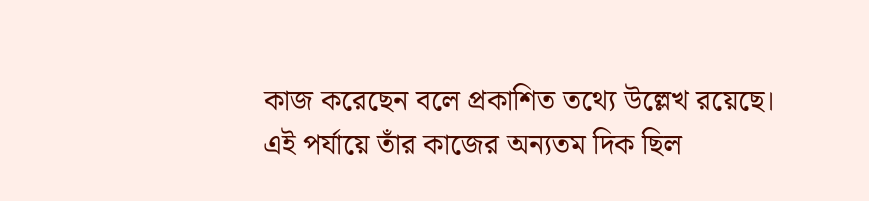কাজ করেছেন বলে প্রকাশিত তথ্যে উল্লেখ রয়েছে।
এই পর্যায়ে তাঁর কাজের অন্যতম দিক ছিল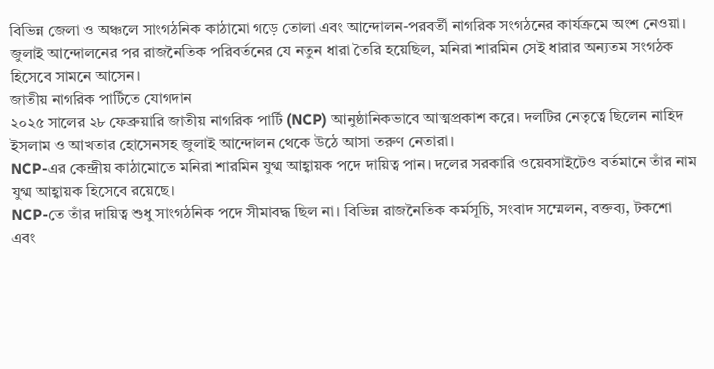বিভিন্ন জেলা ও অঞ্চলে সাংগঠনিক কাঠামো গড়ে তোলা এবং আন্দোলন-পরবর্তী নাগরিক সংগঠনের কার্যক্রমে অংশ নেওয়া।
জুলাই আন্দোলনের পর রাজনৈতিক পরিবর্তনের যে নতুন ধারা তৈরি হয়েছিল, মনিরা শারমিন সেই ধারার অন্যতম সংগঠক হিসেবে সামনে আসেন।
জাতীয় নাগরিক পার্টিতে যোগদান
২০২৫ সালের ২৮ ফেব্রুয়ারি জাতীয় নাগরিক পার্টি (NCP) আনুষ্ঠানিকভাবে আত্মপ্রকাশ করে। দলটির নেতৃত্বে ছিলেন নাহিদ ইসলাম ও আখতার হোসেনসহ জুলাই আন্দোলন থেকে উঠে আসা তরুণ নেতারা।
NCP-এর কেন্দ্রীয় কাঠামোতে মনিরা শারমিন যুগ্ম আহ্বায়ক পদে দায়িত্ব পান। দলের সরকারি ওয়েবসাইটেও বর্তমানে তাঁর নাম যুগ্ম আহ্বায়ক হিসেবে রয়েছে।
NCP-তে তাঁর দায়িত্ব শুধু সাংগঠনিক পদে সীমাবদ্ধ ছিল না। বিভিন্ন রাজনৈতিক কর্মসূচি, সংবাদ সম্মেলন, বক্তব্য, টকশো এবং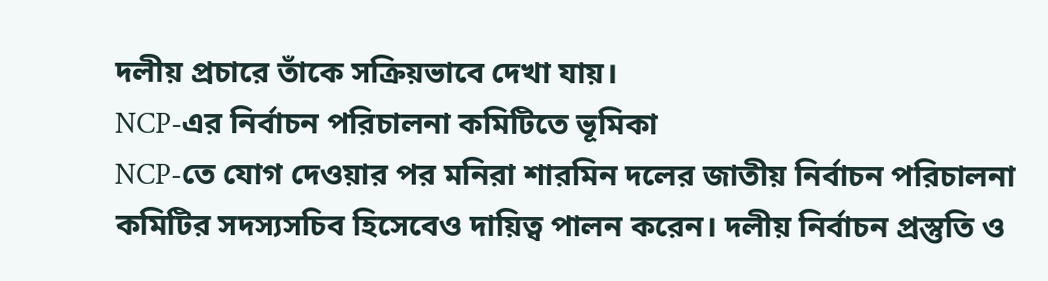দলীয় প্রচারে তাঁকে সক্রিয়ভাবে দেখা যায়।
NCP-এর নির্বাচন পরিচালনা কমিটিতে ভূমিকা
NCP-তে যোগ দেওয়ার পর মনিরা শারমিন দলের জাতীয় নির্বাচন পরিচালনা কমিটির সদস্যসচিব হিসেবেও দায়িত্ব পালন করেন। দলীয় নির্বাচন প্রস্তুতি ও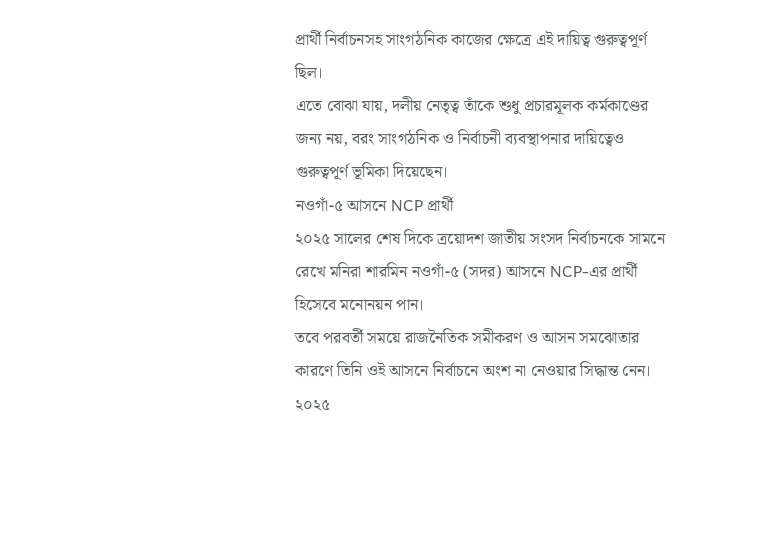প্রার্থী নির্বাচনসহ সাংগঠনিক কাজের ক্ষেত্রে এই দায়িত্ব গুরুত্বপূর্ণ ছিল।
এতে বোঝা যায়, দলীয় নেতৃত্ব তাঁকে শুধু প্রচারমূলক কর্মকাণ্ডের জন্য নয়, বরং সাংগঠনিক ও নির্বাচনী ব্যবস্থাপনার দায়িত্বেও গুরুত্বপূর্ণ ভূমিকা দিয়েছেন।
নওগাঁ-৫ আসনে NCP প্রার্থী
২০২৫ সালের শেষ দিকে ত্রয়োদশ জাতীয় সংসদ নির্বাচনকে সামনে রেখে মনিরা শারমিন নওগাঁ-৫ (সদর) আসনে NCP-এর প্রার্থী হিসেবে মনোনয়ন পান।
তবে পরবর্তী সময়ে রাজনৈতিক সমীকরণ ও আসন সমঝোতার কারণে তিনি ওই আসনে নির্বাচনে অংশ না নেওয়ার সিদ্ধান্ত নেন। ২০২৫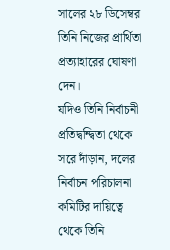সালের ২৮ ডিসেম্বর তিনি নিজের প্রার্থিতা প্রত্যাহারের ঘোষণা দেন।
যদিও তিনি নির্বাচনী প্রতিদ্বন্দ্বিতা থেকে সরে দাঁড়ান, দলের নির্বাচন পরিচালনা কমিটির দায়িত্বে থেকে তিনি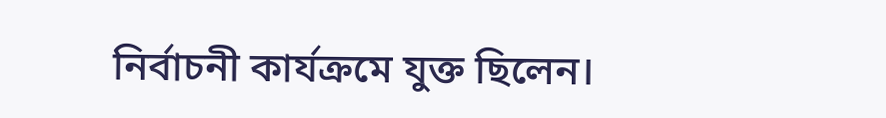নির্বাচনী কার্যক্রমে যুক্ত ছিলেন।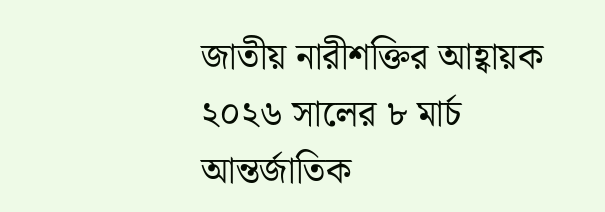জাতীয় নারীশক্তির আহ্বায়ক
২০২৬ সালের ৮ মার্চ আন্তর্জাতিক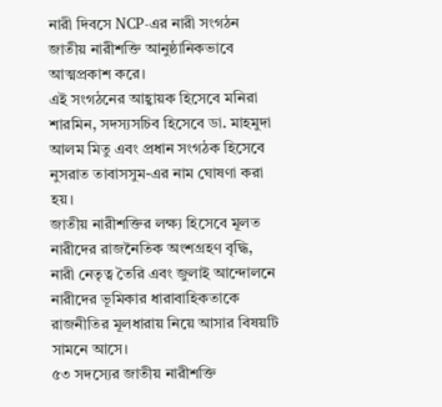নারী দিবসে NCP-এর নারী সংগঠন জাতীয় নারীশক্তি আনুষ্ঠানিকভাবে আত্মপ্রকাশ করে।
এই সংগঠনের আহ্বায়ক হিসেবে মনিরা শারমিন, সদস্যসচিব হিসেবে ডা. মাহমুদা আলম মিতু এবং প্রধান সংগঠক হিসেবে নুসরাত তাবাসসুম-এর নাম ঘোষণা করা হয়।
জাতীয় নারীশক্তির লক্ষ্য হিসেবে মূলত নারীদের রাজনৈতিক অংশগ্রহণ বৃদ্ধি, নারী নেতৃত্ব তৈরি এবং জুলাই আন্দোলনে নারীদের ভূমিকার ধারাবাহিকতাকে রাজনীতির মূলধারায় নিয়ে আসার বিষয়টি সামনে আসে।
৫৩ সদস্যের জাতীয় নারীশক্তি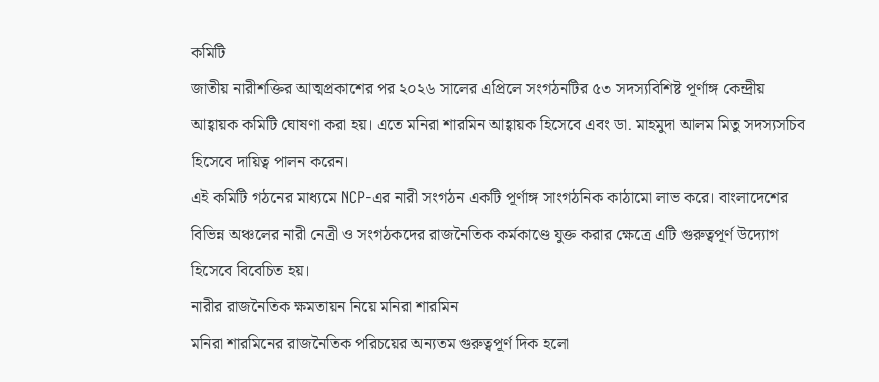কমিটি
জাতীয় নারীশক্তির আত্মপ্রকাশের পর ২০২৬ সালের এপ্রিলে সংগঠনটির ৫৩ সদস্যবিশিষ্ট পূর্ণাঙ্গ কেন্দ্রীয় আহ্বায়ক কমিটি ঘোষণা করা হয়। এতে মনিরা শারমিন আহ্বায়ক হিসেবে এবং ডা. মাহমুদা আলম মিতু সদস্যসচিব হিসেবে দায়িত্ব পালন করেন।
এই কমিটি গঠনের মাধ্যমে NCP-এর নারী সংগঠন একটি পূর্ণাঙ্গ সাংগঠনিক কাঠামো লাভ করে। বাংলাদেশের বিভিন্ন অঞ্চলের নারী নেত্রী ও সংগঠকদের রাজনৈতিক কর্মকাণ্ডে যুক্ত করার ক্ষেত্রে এটি গুরুত্বপূর্ণ উদ্যোগ হিসেবে বিবেচিত হয়।
নারীর রাজনৈতিক ক্ষমতায়ন নিয়ে মনিরা শারমিন
মনিরা শারমিনের রাজনৈতিক পরিচয়ের অন্যতম গুরুত্বপূর্ণ দিক হলো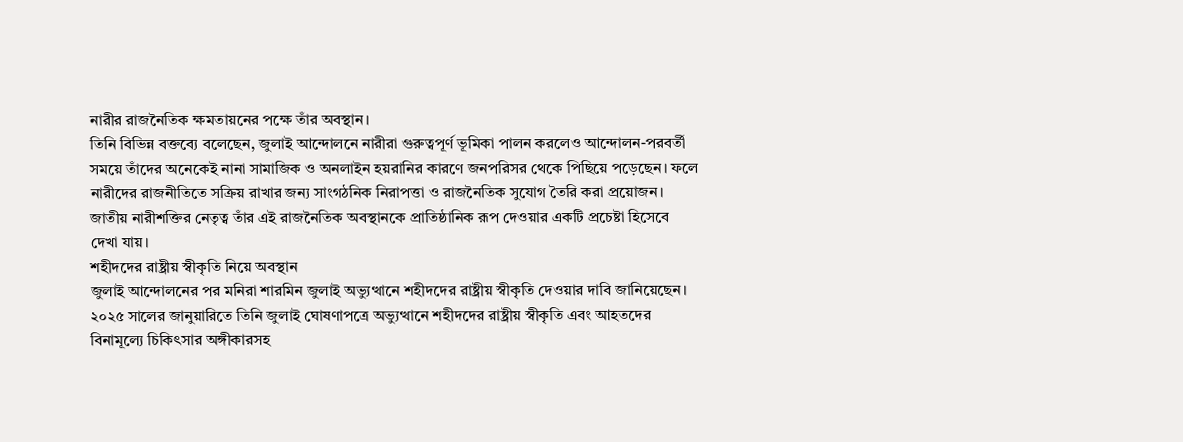নারীর রাজনৈতিক ক্ষমতায়নের পক্ষে তাঁর অবস্থান।
তিনি বিভিন্ন বক্তব্যে বলেছেন, জুলাই আন্দোলনে নারীরা গুরুত্বপূর্ণ ভূমিকা পালন করলেও আন্দোলন-পরবর্তী সময়ে তাঁদের অনেকেই নানা সামাজিক ও অনলাইন হয়রানির কারণে জনপরিসর থেকে পিছিয়ে পড়েছেন। ফলে নারীদের রাজনীতিতে সক্রিয় রাখার জন্য সাংগঠনিক নিরাপত্তা ও রাজনৈতিক সুযোগ তৈরি করা প্রয়োজন।
জাতীয় নারীশক্তির নেতৃত্ব তাঁর এই রাজনৈতিক অবস্থানকে প্রাতিষ্ঠানিক রূপ দেওয়ার একটি প্রচেষ্টা হিসেবে দেখা যায়।
শহীদদের রাষ্ট্রীয় স্বীকৃতি নিয়ে অবস্থান
জুলাই আন্দোলনের পর মনিরা শারমিন জুলাই অভ্যুত্থানে শহীদদের রাষ্ট্রীয় স্বীকৃতি দেওয়ার দাবি জানিয়েছেন।
২০২৫ সালের জানুয়ারিতে তিনি জুলাই ঘোষণাপত্রে অভ্যুত্থানে শহীদদের রাষ্ট্রীয় স্বীকৃতি এবং আহতদের বিনামূল্যে চিকিৎসার অঙ্গীকারসহ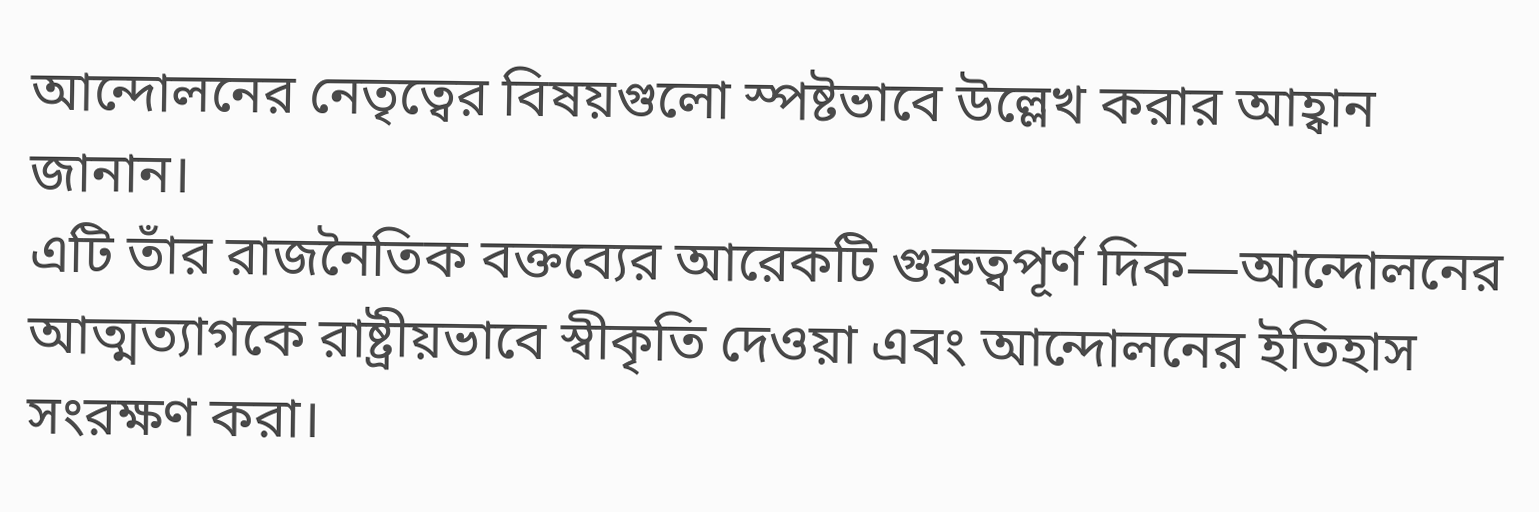আন্দোলনের নেতৃত্বের বিষয়গুলো স্পষ্টভাবে উল্লেখ করার আহ্বান জানান।
এটি তাঁর রাজনৈতিক বক্তব্যের আরেকটি গুরুত্বপূর্ণ দিক—আন্দোলনের আত্মত্যাগকে রাষ্ট্রীয়ভাবে স্বীকৃতি দেওয়া এবং আন্দোলনের ইতিহাস সংরক্ষণ করা।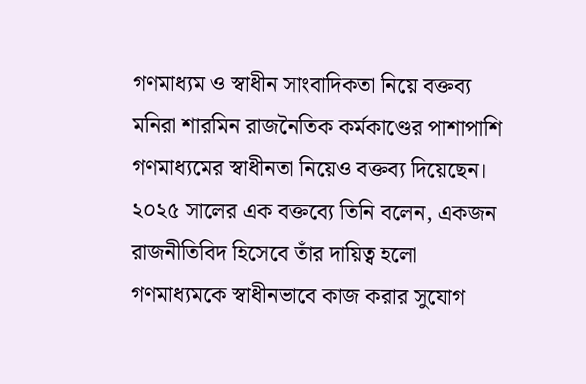গণমাধ্যম ও স্বাধীন সাংবাদিকতা নিয়ে বক্তব্য
মনিরা শারমিন রাজনৈতিক কর্মকাণ্ডের পাশাপাশি গণমাধ্যমের স্বাধীনতা নিয়েও বক্তব্য দিয়েছেন। ২০২৫ সালের এক বক্তব্যে তিনি বলেন, একজন রাজনীতিবিদ হিসেবে তাঁর দায়িত্ব হলো গণমাধ্যমকে স্বাধীনভাবে কাজ করার সুযোগ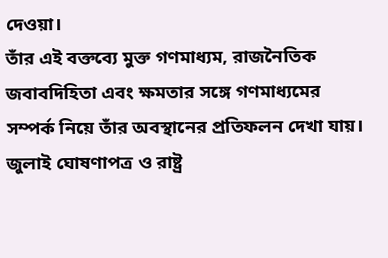দেওয়া।
তাঁর এই বক্তব্যে মুক্ত গণমাধ্যম, রাজনৈতিক জবাবদিহিতা এবং ক্ষমতার সঙ্গে গণমাধ্যমের সম্পর্ক নিয়ে তাঁর অবস্থানের প্রতিফলন দেখা যায়।
জুলাই ঘোষণাপত্র ও রাষ্ট্র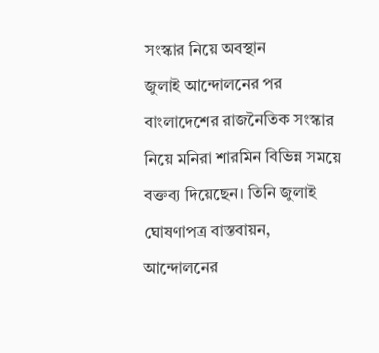সংস্কার নিয়ে অবস্থান
জুলাই আন্দোলনের পর বাংলাদেশের রাজনৈতিক সংস্কার নিয়ে মনিরা শারমিন বিভিন্ন সময়ে বক্তব্য দিয়েছেন। তিনি জুলাই ঘোষণাপত্র বাস্তবায়ন, আন্দোলনের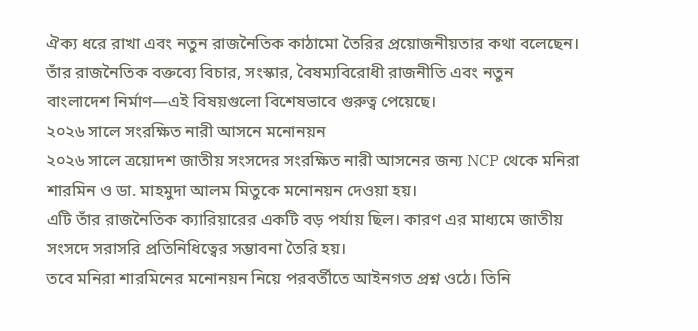ঐক্য ধরে রাখা এবং নতুন রাজনৈতিক কাঠামো তৈরির প্রয়োজনীয়তার কথা বলেছেন।
তাঁর রাজনৈতিক বক্তব্যে বিচার, সংস্কার, বৈষম্যবিরোধী রাজনীতি এবং নতুন বাংলাদেশ নির্মাণ—এই বিষয়গুলো বিশেষভাবে গুরুত্ব পেয়েছে।
২০২৬ সালে সংরক্ষিত নারী আসনে মনোনয়ন
২০২৬ সালে ত্রয়োদশ জাতীয় সংসদের সংরক্ষিত নারী আসনের জন্য NCP থেকে মনিরা শারমিন ও ডা. মাহমুদা আলম মিতুকে মনোনয়ন দেওয়া হয়।
এটি তাঁর রাজনৈতিক ক্যারিয়ারের একটি বড় পর্যায় ছিল। কারণ এর মাধ্যমে জাতীয় সংসদে সরাসরি প্রতিনিধিত্বের সম্ভাবনা তৈরি হয়।
তবে মনিরা শারমিনের মনোনয়ন নিয়ে পরবর্তীতে আইনগত প্রশ্ন ওঠে। তিনি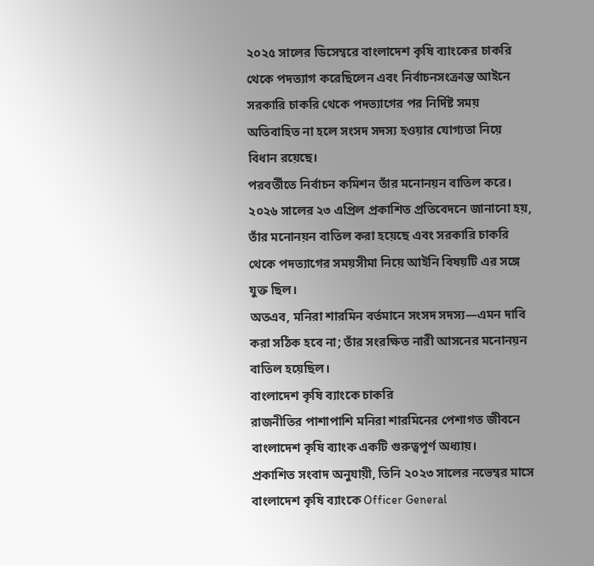২০২৫ সালের ডিসেম্বরে বাংলাদেশ কৃষি ব্যাংকের চাকরি থেকে পদত্যাগ করেছিলেন এবং নির্বাচনসংক্রান্ত আইনে সরকারি চাকরি থেকে পদত্যাগের পর নির্দিষ্ট সময় অতিবাহিত না হলে সংসদ সদস্য হওয়ার যোগ্যতা নিয়ে বিধান রয়েছে।
পরবর্তীতে নির্বাচন কমিশন তাঁর মনোনয়ন বাতিল করে। ২০২৬ সালের ২৩ এপ্রিল প্রকাশিত প্রতিবেদনে জানানো হয়, তাঁর মনোনয়ন বাতিল করা হয়েছে এবং সরকারি চাকরি থেকে পদত্যাগের সময়সীমা নিয়ে আইনি বিষয়টি এর সঙ্গে যুক্ত ছিল।
অতএব, মনিরা শারমিন বর্তমানে সংসদ সদস্য—এমন দাবি করা সঠিক হবে না; তাঁর সংরক্ষিত নারী আসনের মনোনয়ন বাতিল হয়েছিল।
বাংলাদেশ কৃষি ব্যাংকে চাকরি
রাজনীতির পাশাপাশি মনিরা শারমিনের পেশাগত জীবনে বাংলাদেশ কৃষি ব্যাংক একটি গুরুত্বপূর্ণ অধ্যায়।
প্রকাশিত সংবাদ অনুযায়ী, তিনি ২০২৩ সালের নভেম্বর মাসে বাংলাদেশ কৃষি ব্যাংকে Officer General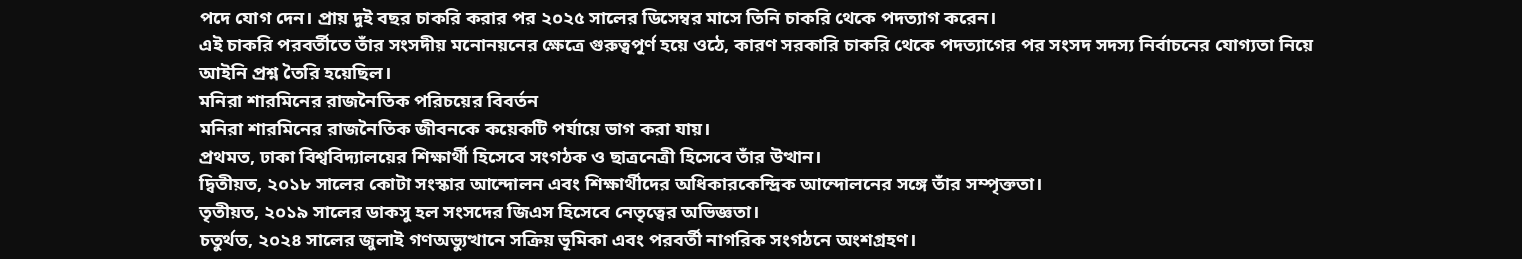পদে যোগ দেন। প্রায় দুই বছর চাকরি করার পর ২০২৫ সালের ডিসেম্বর মাসে তিনি চাকরি থেকে পদত্যাগ করেন।
এই চাকরি পরবর্তীতে তাঁর সংসদীয় মনোনয়নের ক্ষেত্রে গুরুত্বপূর্ণ হয়ে ওঠে, কারণ সরকারি চাকরি থেকে পদত্যাগের পর সংসদ সদস্য নির্বাচনের যোগ্যতা নিয়ে আইনি প্রশ্ন তৈরি হয়েছিল।
মনিরা শারমিনের রাজনৈতিক পরিচয়ের বিবর্তন
মনিরা শারমিনের রাজনৈতিক জীবনকে কয়েকটি পর্যায়ে ভাগ করা যায়।
প্রথমত, ঢাকা বিশ্ববিদ্যালয়ের শিক্ষার্থী হিসেবে সংগঠক ও ছাত্রনেত্রী হিসেবে তাঁর উত্থান।
দ্বিতীয়ত, ২০১৮ সালের কোটা সংস্কার আন্দোলন এবং শিক্ষার্থীদের অধিকারকেন্দ্রিক আন্দোলনের সঙ্গে তাঁর সম্পৃক্ততা।
তৃতীয়ত, ২০১৯ সালের ডাকসু হল সংসদের জিএস হিসেবে নেতৃত্বের অভিজ্ঞতা।
চতুর্থত, ২০২৪ সালের জুলাই গণঅভ্যুত্থানে সক্রিয় ভূমিকা এবং পরবর্তী নাগরিক সংগঠনে অংশগ্রহণ।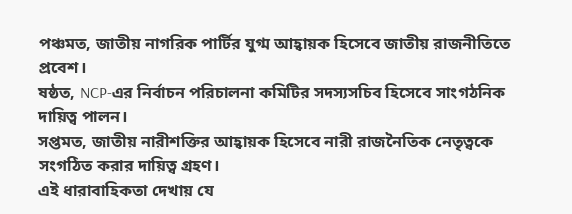পঞ্চমত, জাতীয় নাগরিক পার্টির যুগ্ম আহ্বায়ক হিসেবে জাতীয় রাজনীতিতে প্রবেশ।
ষষ্ঠত, NCP-এর নির্বাচন পরিচালনা কমিটির সদস্যসচিব হিসেবে সাংগঠনিক দায়িত্ব পালন।
সপ্তমত, জাতীয় নারীশক্তির আহ্বায়ক হিসেবে নারী রাজনৈতিক নেতৃত্বকে সংগঠিত করার দায়িত্ব গ্রহণ।
এই ধারাবাহিকতা দেখায় যে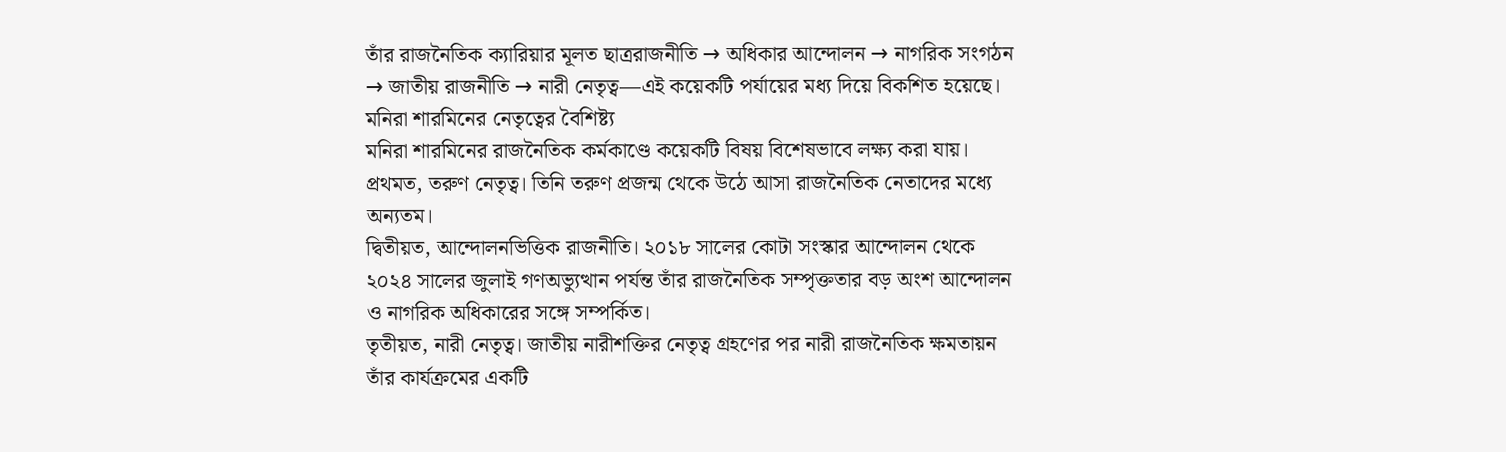তাঁর রাজনৈতিক ক্যারিয়ার মূলত ছাত্ররাজনীতি → অধিকার আন্দোলন → নাগরিক সংগঠন → জাতীয় রাজনীতি → নারী নেতৃত্ব—এই কয়েকটি পর্যায়ের মধ্য দিয়ে বিকশিত হয়েছে।
মনিরা শারমিনের নেতৃত্বের বৈশিষ্ট্য
মনিরা শারমিনের রাজনৈতিক কর্মকাণ্ডে কয়েকটি বিষয় বিশেষভাবে লক্ষ্য করা যায়।
প্রথমত, তরুণ নেতৃত্ব। তিনি তরুণ প্রজন্ম থেকে উঠে আসা রাজনৈতিক নেতাদের মধ্যে অন্যতম।
দ্বিতীয়ত, আন্দোলনভিত্তিক রাজনীতি। ২০১৮ সালের কোটা সংস্কার আন্দোলন থেকে ২০২৪ সালের জুলাই গণঅভ্যুত্থান পর্যন্ত তাঁর রাজনৈতিক সম্পৃক্ততার বড় অংশ আন্দোলন ও নাগরিক অধিকারের সঙ্গে সম্পর্কিত।
তৃতীয়ত, নারী নেতৃত্ব। জাতীয় নারীশক্তির নেতৃত্ব গ্রহণের পর নারী রাজনৈতিক ক্ষমতায়ন তাঁর কার্যক্রমের একটি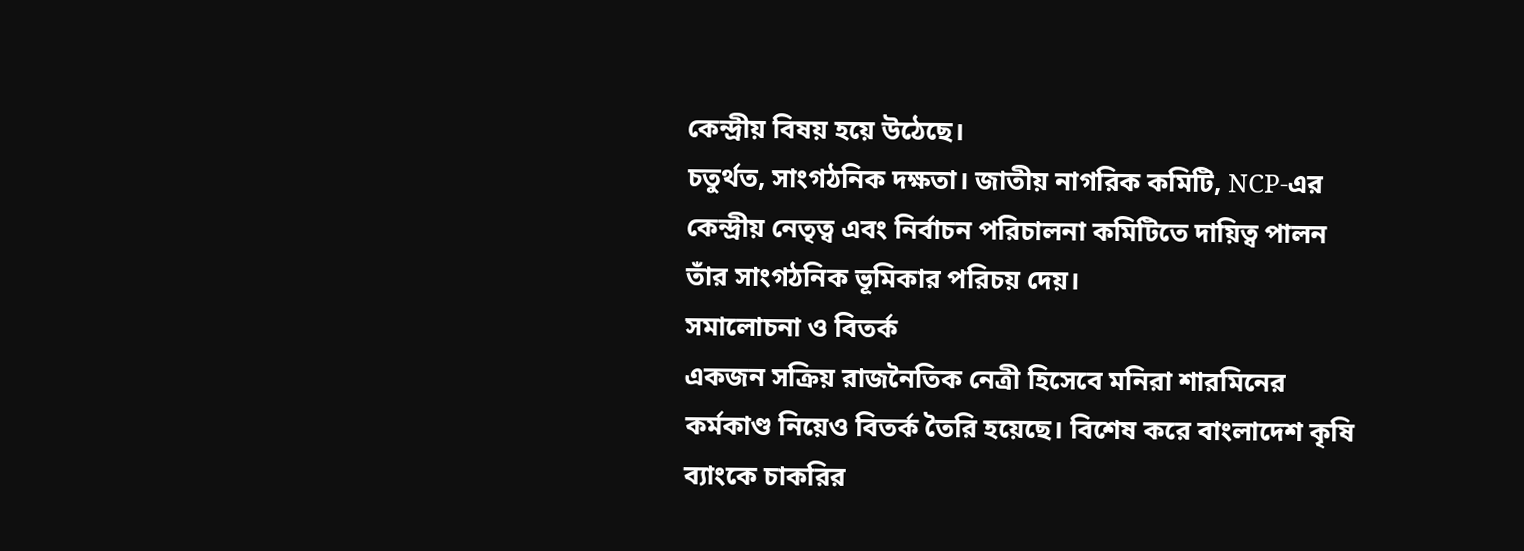কেন্দ্রীয় বিষয় হয়ে উঠেছে।
চতুর্থত, সাংগঠনিক দক্ষতা। জাতীয় নাগরিক কমিটি, NCP-এর কেন্দ্রীয় নেতৃত্ব এবং নির্বাচন পরিচালনা কমিটিতে দায়িত্ব পালন তাঁর সাংগঠনিক ভূমিকার পরিচয় দেয়।
সমালোচনা ও বিতর্ক
একজন সক্রিয় রাজনৈতিক নেত্রী হিসেবে মনিরা শারমিনের কর্মকাণ্ড নিয়েও বিতর্ক তৈরি হয়েছে। বিশেষ করে বাংলাদেশ কৃষি ব্যাংকে চাকরির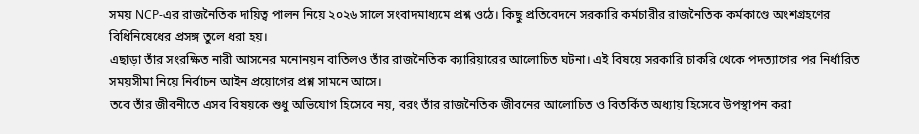সময় NCP-এর রাজনৈতিক দায়িত্ব পালন নিয়ে ২০২৬ সালে সংবাদমাধ্যমে প্রশ্ন ওঠে। কিছু প্রতিবেদনে সরকারি কর্মচারীর রাজনৈতিক কর্মকাণ্ডে অংশগ্রহণের বিধিনিষেধের প্রসঙ্গ তুলে ধরা হয়।
এছাড়া তাঁর সংরক্ষিত নারী আসনের মনোনয়ন বাতিলও তাঁর রাজনৈতিক ক্যারিয়ারের আলোচিত ঘটনা। এই বিষয়ে সরকারি চাকরি থেকে পদত্যাগের পর নির্ধারিত সময়সীমা নিয়ে নির্বাচন আইন প্রয়োগের প্রশ্ন সামনে আসে।
তবে তাঁর জীবনীতে এসব বিষয়কে শুধু অভিযোগ হিসেবে নয়, বরং তাঁর রাজনৈতিক জীবনের আলোচিত ও বিতর্কিত অধ্যায় হিসেবে উপস্থাপন করা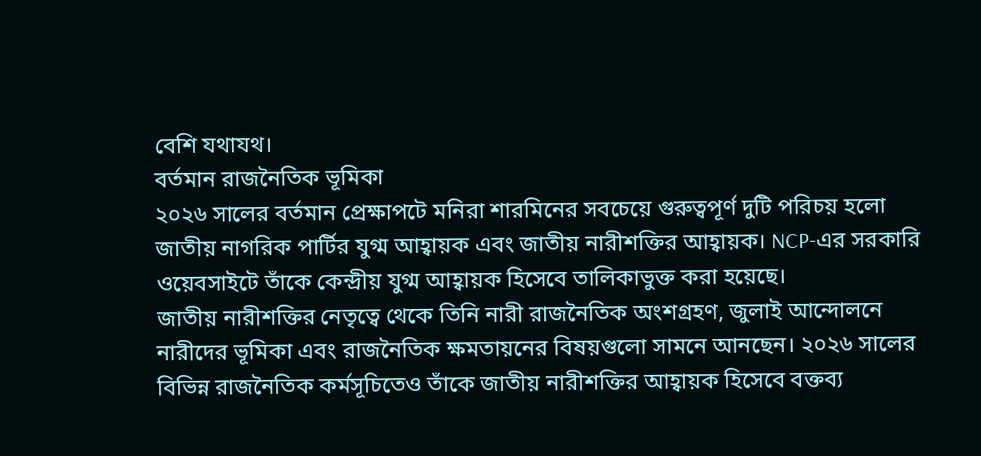বেশি যথাযথ।
বর্তমান রাজনৈতিক ভূমিকা
২০২৬ সালের বর্তমান প্রেক্ষাপটে মনিরা শারমিনের সবচেয়ে গুরুত্বপূর্ণ দুটি পরিচয় হলো জাতীয় নাগরিক পার্টির যুগ্ম আহ্বায়ক এবং জাতীয় নারীশক্তির আহ্বায়ক। NCP-এর সরকারি ওয়েবসাইটে তাঁকে কেন্দ্রীয় যুগ্ম আহ্বায়ক হিসেবে তালিকাভুক্ত করা হয়েছে।
জাতীয় নারীশক্তির নেতৃত্বে থেকে তিনি নারী রাজনৈতিক অংশগ্রহণ, জুলাই আন্দোলনে নারীদের ভূমিকা এবং রাজনৈতিক ক্ষমতায়নের বিষয়গুলো সামনে আনছেন। ২০২৬ সালের বিভিন্ন রাজনৈতিক কর্মসূচিতেও তাঁকে জাতীয় নারীশক্তির আহ্বায়ক হিসেবে বক্তব্য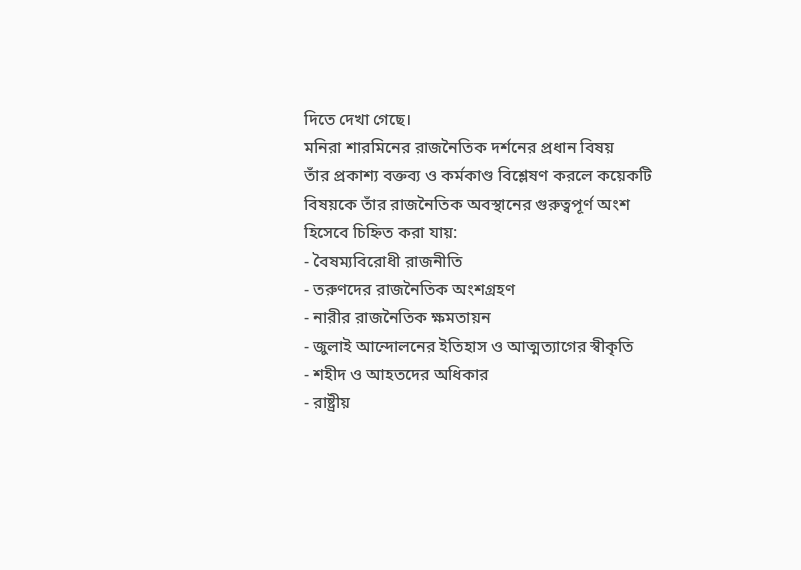দিতে দেখা গেছে।
মনিরা শারমিনের রাজনৈতিক দর্শনের প্রধান বিষয়
তাঁর প্রকাশ্য বক্তব্য ও কর্মকাণ্ড বিশ্লেষণ করলে কয়েকটি বিষয়কে তাঁর রাজনৈতিক অবস্থানের গুরুত্বপূর্ণ অংশ হিসেবে চিহ্নিত করা যায়:
- বৈষম্যবিরোধী রাজনীতি
- তরুণদের রাজনৈতিক অংশগ্রহণ
- নারীর রাজনৈতিক ক্ষমতায়ন
- জুলাই আন্দোলনের ইতিহাস ও আত্মত্যাগের স্বীকৃতি
- শহীদ ও আহতদের অধিকার
- রাষ্ট্রীয়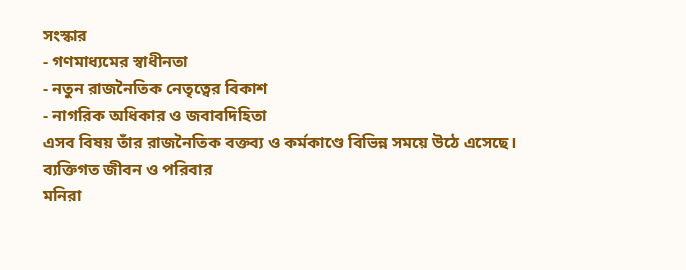সংস্কার
- গণমাধ্যমের স্বাধীনতা
- নতুন রাজনৈতিক নেতৃত্বের বিকাশ
- নাগরিক অধিকার ও জবাবদিহিতা
এসব বিষয় তাঁর রাজনৈতিক বক্তব্য ও কর্মকাণ্ডে বিভিন্ন সময়ে উঠে এসেছে।
ব্যক্তিগত জীবন ও পরিবার
মনিরা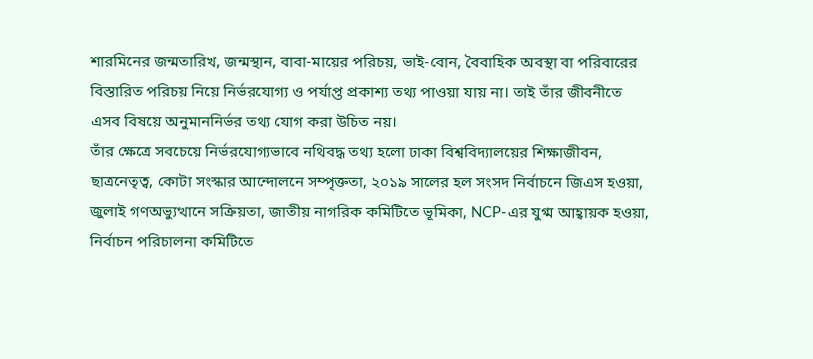শারমিনের জন্মতারিখ, জন্মস্থান, বাবা-মায়ের পরিচয়, ভাই-বোন, বৈবাহিক অবস্থা বা পরিবারের বিস্তারিত পরিচয় নিয়ে নির্ভরযোগ্য ও পর্যাপ্ত প্রকাশ্য তথ্য পাওয়া যায় না। তাই তাঁর জীবনীতে এসব বিষয়ে অনুমাননির্ভর তথ্য যোগ করা উচিত নয়।
তাঁর ক্ষেত্রে সবচেয়ে নির্ভরযোগ্যভাবে নথিবদ্ধ তথ্য হলো ঢাকা বিশ্ববিদ্যালয়ের শিক্ষাজীবন, ছাত্রনেতৃত্ব, কোটা সংস্কার আন্দোলনে সম্পৃক্ততা, ২০১৯ সালের হল সংসদ নির্বাচনে জিএস হওয়া, জুলাই গণঅভ্যুত্থানে সক্রিয়তা, জাতীয় নাগরিক কমিটিতে ভূমিকা, NCP-এর যুগ্ম আহ্বায়ক হওয়া, নির্বাচন পরিচালনা কমিটিতে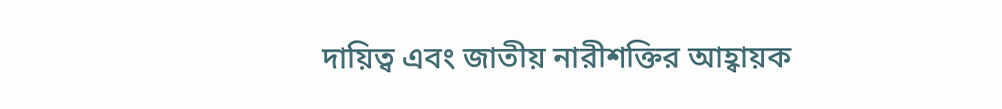দায়িত্ব এবং জাতীয় নারীশক্তির আহ্বায়ক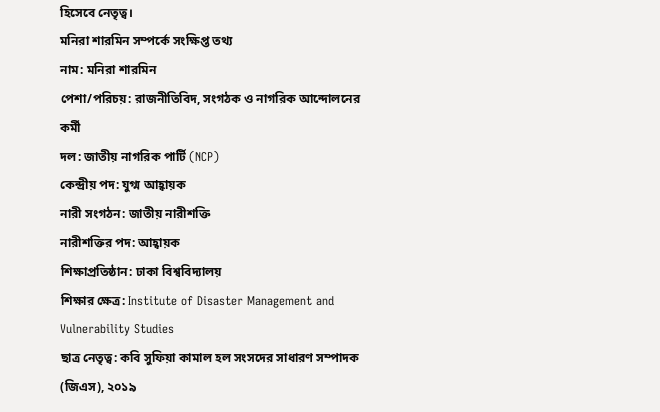হিসেবে নেতৃত্ব।
মনিরা শারমিন সম্পর্কে সংক্ষিপ্ত তথ্য
নাম: মনিরা শারমিন
পেশা/পরিচয়: রাজনীতিবিদ, সংগঠক ও নাগরিক আন্দোলনের কর্মী
দল: জাতীয় নাগরিক পার্টি (NCP)
কেন্দ্রীয় পদ: যুগ্ম আহ্বায়ক
নারী সংগঠন: জাতীয় নারীশক্তি
নারীশক্তির পদ: আহ্বায়ক
শিক্ষাপ্রতিষ্ঠান: ঢাকা বিশ্ববিদ্যালয়
শিক্ষার ক্ষেত্র: Institute of Disaster Management and Vulnerability Studies
ছাত্র নেতৃত্ব: কবি সুফিয়া কামাল হল সংসদের সাধারণ সম্পাদক (জিএস), ২০১৯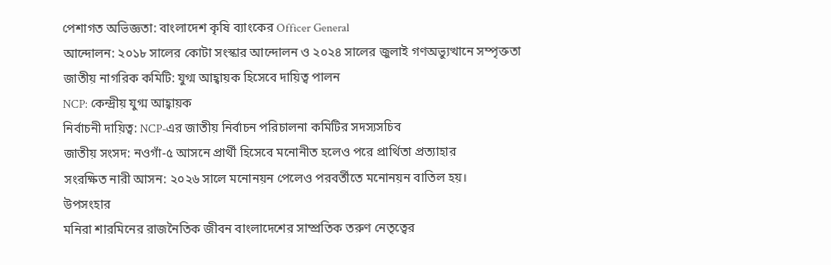পেশাগত অভিজ্ঞতা: বাংলাদেশ কৃষি ব্যাংকের Officer General
আন্দোলন: ২০১৮ সালের কোটা সংস্কার আন্দোলন ও ২০২৪ সালের জুলাই গণঅভ্যুত্থানে সম্পৃক্ততা
জাতীয় নাগরিক কমিটি: যুগ্ম আহ্বায়ক হিসেবে দায়িত্ব পালন
NCP: কেন্দ্রীয় যুগ্ম আহ্বায়ক
নির্বাচনী দায়িত্ব: NCP-এর জাতীয় নির্বাচন পরিচালনা কমিটির সদস্যসচিব
জাতীয় সংসদ: নওগাঁ-৫ আসনে প্রার্থী হিসেবে মনোনীত হলেও পরে প্রার্থিতা প্রত্যাহার
সংরক্ষিত নারী আসন: ২০২৬ সালে মনোনয়ন পেলেও পরবর্তীতে মনোনয়ন বাতিল হয়।
উপসংহার
মনিরা শারমিনের রাজনৈতিক জীবন বাংলাদেশের সাম্প্রতিক তরুণ নেতৃত্বের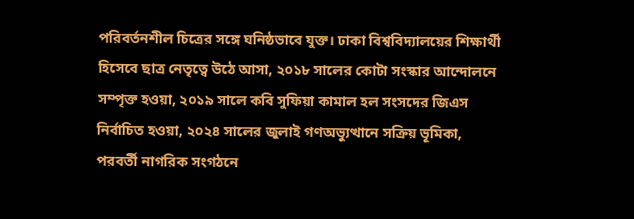পরিবর্তনশীল চিত্রের সঙ্গে ঘনিষ্ঠভাবে যুক্ত। ঢাকা বিশ্ববিদ্যালয়ের শিক্ষার্থী হিসেবে ছাত্র নেতৃত্বে উঠে আসা, ২০১৮ সালের কোটা সংস্কার আন্দোলনে সম্পৃক্ত হওয়া, ২০১৯ সালে কবি সুফিয়া কামাল হল সংসদের জিএস নির্বাচিত হওয়া, ২০২৪ সালের জুলাই গণঅভ্যুত্থানে সক্রিয় ভূমিকা, পরবর্তী নাগরিক সংগঠনে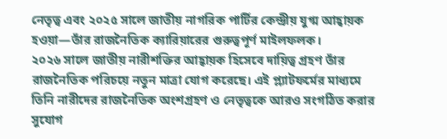নেতৃত্ব এবং ২০২৫ সালে জাতীয় নাগরিক পার্টির কেন্দ্রীয় যুগ্ম আহ্বায়ক হওয়া—তাঁর রাজনৈতিক ক্যারিয়ারের গুরুত্বপূর্ণ মাইলফলক।
২০২৬ সালে জাতীয় নারীশক্তির আহ্বায়ক হিসেবে দায়িত্ব গ্রহণ তাঁর রাজনৈতিক পরিচয়ে নতুন মাত্রা যোগ করেছে। এই প্ল্যাটফর্মের মাধ্যমে তিনি নারীদের রাজনৈতিক অংশগ্রহণ ও নেতৃত্বকে আরও সংগঠিত করার সুযোগ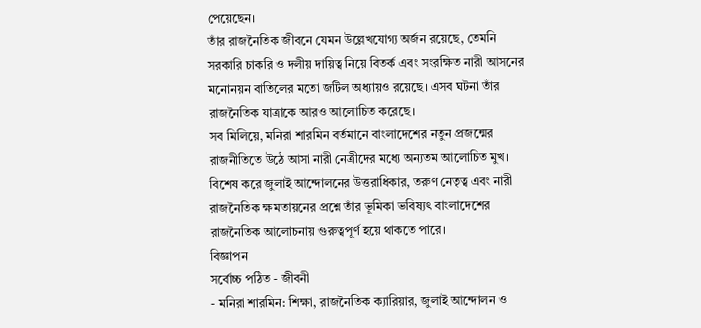পেয়েছেন।
তাঁর রাজনৈতিক জীবনে যেমন উল্লেখযোগ্য অর্জন রয়েছে, তেমনি সরকারি চাকরি ও দলীয় দায়িত্ব নিয়ে বিতর্ক এবং সংরক্ষিত নারী আসনের মনোনয়ন বাতিলের মতো জটিল অধ্যায়ও রয়েছে। এসব ঘটনা তাঁর রাজনৈতিক যাত্রাকে আরও আলোচিত করেছে।
সব মিলিয়ে, মনিরা শারমিন বর্তমানে বাংলাদেশের নতুন প্রজন্মের রাজনীতিতে উঠে আসা নারী নেত্রীদের মধ্যে অন্যতম আলোচিত মুখ। বিশেষ করে জুলাই আন্দোলনের উত্তরাধিকার, তরুণ নেতৃত্ব এবং নারী রাজনৈতিক ক্ষমতায়নের প্রশ্নে তাঁর ভূমিকা ভবিষ্যৎ বাংলাদেশের রাজনৈতিক আলোচনায় গুরুত্বপূর্ণ হয়ে থাকতে পারে।
বিজ্ঞাপন
সর্বোচ্চ পঠিত - জীবনী
- মনিরা শারমিন: শিক্ষা, রাজনৈতিক ক্যারিয়ার, জুলাই আন্দোলন ও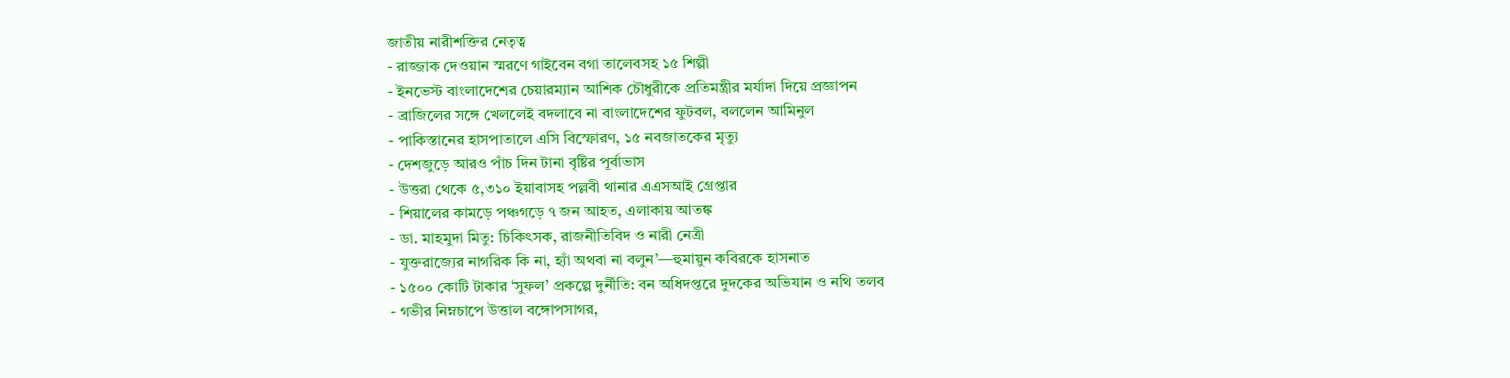জাতীয় নারীশক্তির নেতৃত্ব
- রাজ্জাক দেওয়ান স্মরণে গাইবেন বগা তালেবসহ ১৫ শিল্পী
- ইনভেস্ট বাংলাদেশের চেয়ারম্যান আশিক চৌধুরীকে প্রতিমন্ত্রীর মর্যাদা দিয়ে প্রজ্ঞাপন
- ব্রাজিলের সঙ্গে খেললেই বদলাবে না বাংলাদেশের ফুটবল, বললেন আমিনুল
- পাকিস্তানের হাসপাতালে এসি বিস্ফোরণ, ১৫ নবজাতকের মৃত্যু
- দেশজুড়ে আরও পাঁচ দিন টানা বৃষ্টির পূর্বাভাস
- উত্তরা থেকে ৫,৩১০ ইয়াবাসহ পল্লবী থানার এএসআই গ্রেপ্তার
- শিয়ালের কামড়ে পঞ্চগড়ে ৭ জন আহত, এলাকায় আতঙ্ক
- ডা. মাহমুদা মিতু: চিকিৎসক, রাজনীতিবিদ ও নারী নেত্রী
- যুক্তরাজ্যের নাগরিক কি না, হ্যাঁ অথবা না বলুন’—হুমায়ুন কবিরকে হাসনাত
- ১৫০০ কোটি টাকার ‘সুফল’ প্রকল্পে দুর্নীতি: বন অধিদপ্তরে দুদকের অভিযান ও নথি তলব
- গভীর নিম্নচাপে উত্তাল বঙ্গোপসাগর,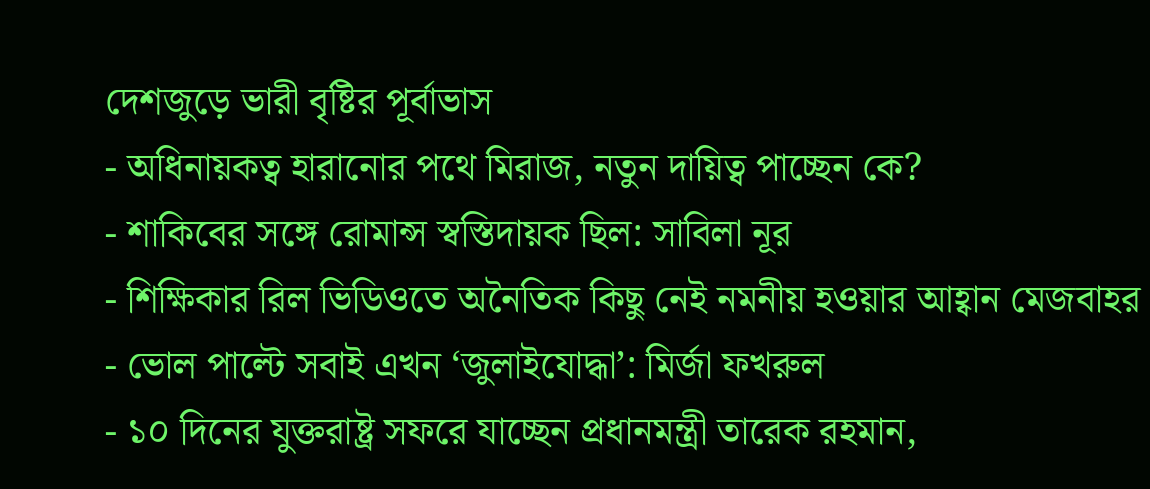দেশজুড়ে ভারী বৃষ্টির পূর্বাভাস
- অধিনায়কত্ব হারানোর পথে মিরাজ, নতুন দায়িত্ব পাচ্ছেন কে?
- শাকিবের সঙ্গে রোমান্স স্বস্তিদায়ক ছিল: সাবিলা নূর
- শিক্ষিকার রিল ভিডিওতে অনৈতিক কিছু নেই নমনীয় হওয়ার আহ্বান মেজবাহর
- ভোল পাল্টে সবাই এখন ‘জুলাইযোদ্ধা’: মির্জা ফখরুল
- ১০ দিনের যুক্তরাষ্ট্র সফরে যাচ্ছেন প্রধানমন্ত্রী তারেক রহমান,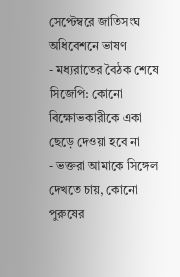সেপ্টেম্বরে জাতিসংঘ অধিবেশনে ভাষণ
- মধ্যরাতের বৈঠক শেষে সিজেপি: কোনো বিক্ষোভকারীকে একা ছেড়ে দেওয়া হবে না
- ভক্তরা আমাকে সিঙ্গেল দেখতে চায়, কোনো পুরুষের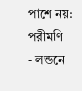পাশে নয়: পরীমণি
- লন্ডনে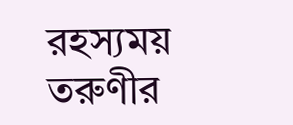রহস্যময় তরুণীর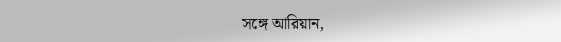সঙ্গে আরিয়ান,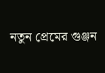নতুন প্রেমের গুঞ্জন